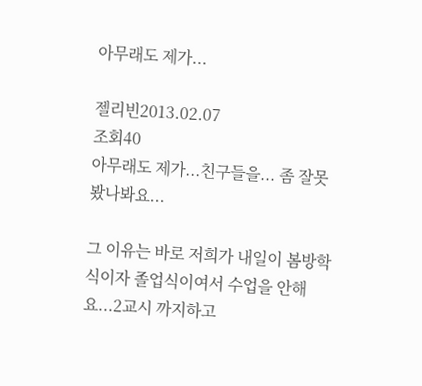아무래도 제가...

젤리빈2013.02.07
조회40
아무래도 제가...친구들을... 좀 잘못 봤나봐요...

그 이유는 바로 저희가 내일이 봄방학식이자 졸업식이여서 수업을 안해요...2교시 까지하고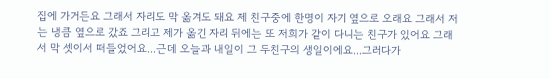집에 가거든요 그래서 자리도 막 옮겨도 돼요 제 친구중에 한명이 자기 옆으로 오래요 그래서 저는 냉큼 옆으로 갔죠 그리고 제가 옮긴 자리 뒤에는 또 저희가 같이 다니는 친구가 있어요 그래서 막 셋이서 떠들었어요...근데 오늘과 내일이 그 두친구의 생일이에요...그러다가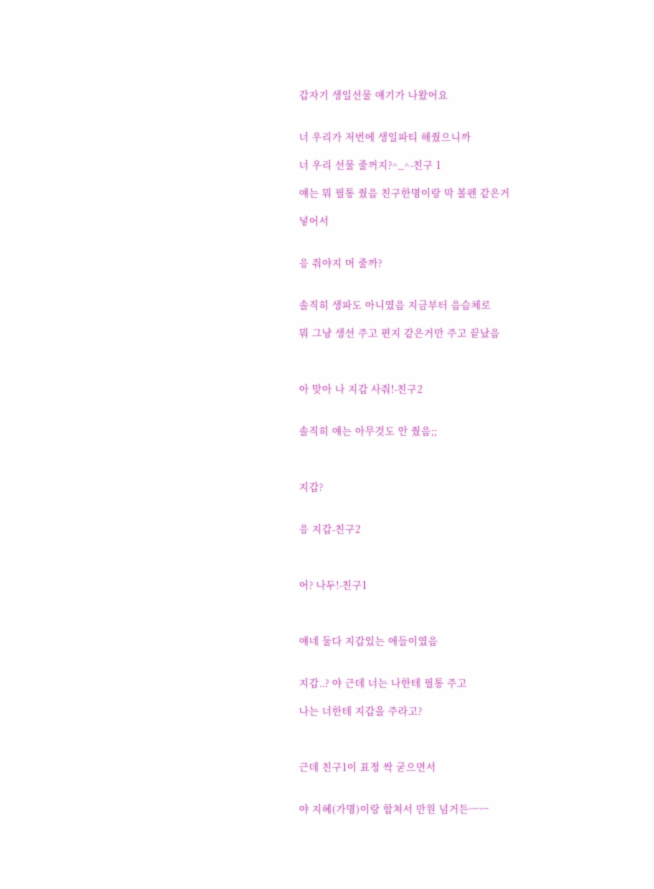갑자기 생일선물 얘기가 나왔어요


너 우리가 저번에 생일파티 해줬으니까

너 우리 선물 줄꺼지?^_^-친구 1

얘는 뭐 필통 줬음 친구한명이랑 막 볼펜 같은거

넣어서


응 줘야지 머 줄까?


솔직히 생파도 아니였음 지금부터 음슴체로

뭐 그냥 생선 주고 편지 같은거만 주고 끝났음



아 맞아 나 지갑 사줘!-친구2


솔직히 얘는 아무것도 안 줬음;;



지갑?


응 지갑-친구2



어? 나두!-친구1



얘네 둘다 지갑있는 애들이였음


지갑..? 야 근데 너는 나한테 필통 주고

나는 너한테 지갑을 주라고?



근데 친구1이 표정 싹 굳으면서


야 지혜(가명)이랑 합쳐서 만원 넘거든ㅡㅡ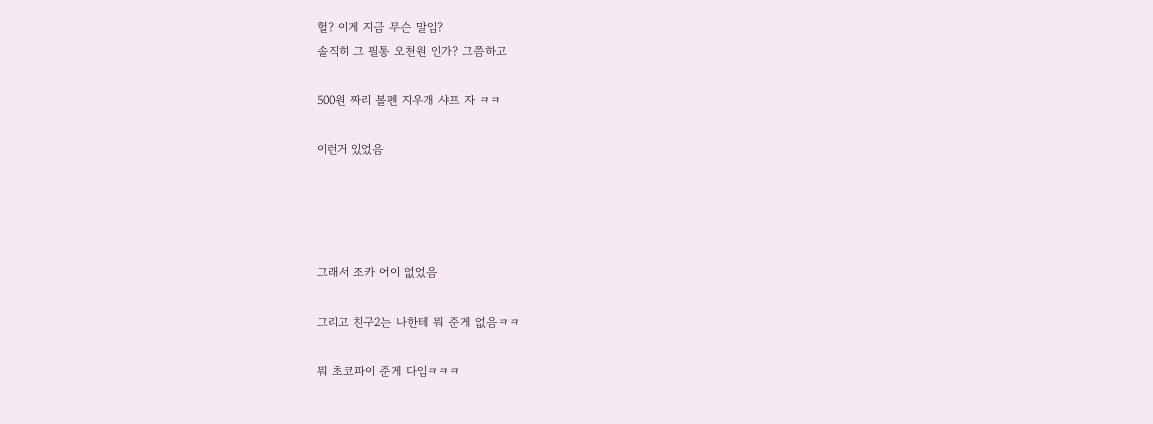헐? 이게 지금 무슨 말임?
솔직히 그 필통 오천원 인가? 그쯤하고

500원 짜리 볼펜 지우개 샤프 자 ㅋㅋ

이런거 있었음




그래서 조카 어이 없었음

그리고 친구2는 나한테 뭐 준게 없음ㅋㅋ

뭐 초코파이 준게 다임ㅋㅋㅋ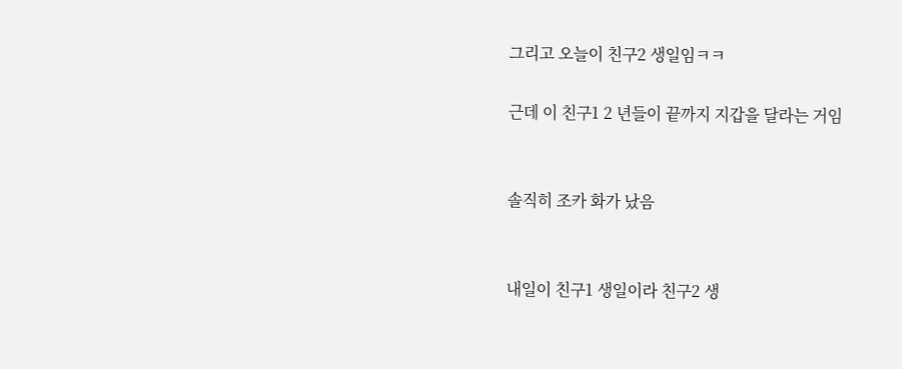그리고 오늘이 친구2 생일임ㅋㅋ

근데 이 친구1 2 년들이 끝까지 지갑을 달라는 거임


솔직히 조카 화가 났음


내일이 친구1 생일이라 친구2 생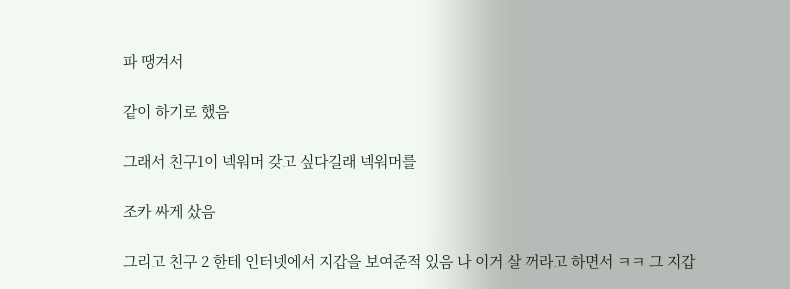파 땡겨서

같이 하기로 했음

그래서 친구1이 넥워머 갖고 싶다길래 넥워머를

조카 싸게 샀음

그리고 친구 2 한테 인터넷에서 지갑을 보여준적 있음 나 이거 살 꺼라고 하면서 ㅋㅋ 그 지갑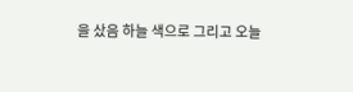을 샀음 하늘 색으로 그리고 오늘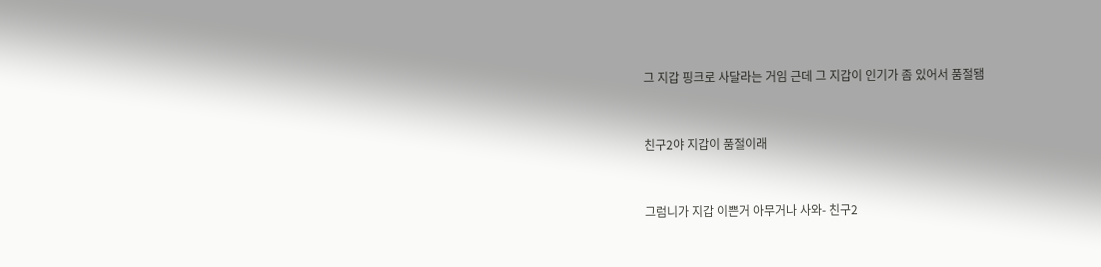그 지갑 핑크로 사달라는 거임 근데 그 지갑이 인기가 좀 있어서 품절됌


친구2야 지갑이 품절이래


그럼니가 지갑 이쁜거 아무거나 사와- 친구2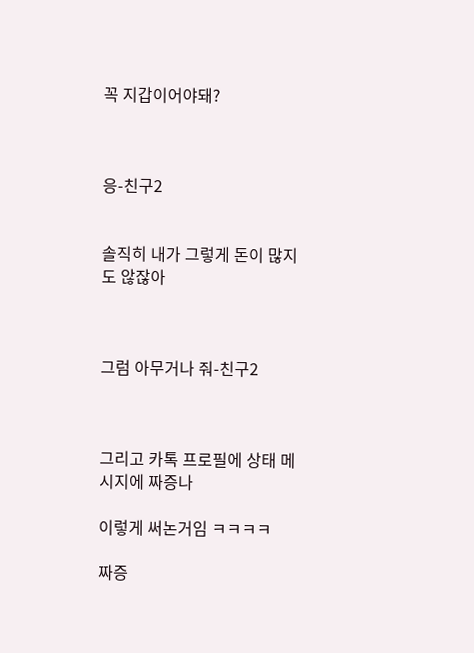꼭 지갑이어야돼?



응-친구2


솔직히 내가 그렇게 돈이 많지도 않잖아



그럼 아무거나 줘-친구2



그리고 카톡 프로필에 상태 메시지에 짜증나

이렇게 써논거임 ㅋㅋㅋㅋ

짜증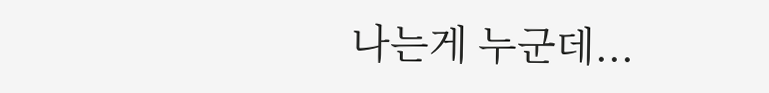나는게 누군데...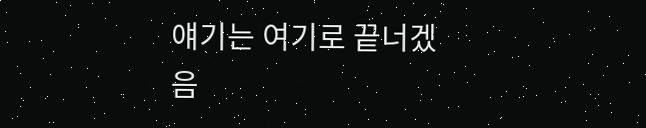얘기는 여기로 끝너겠음